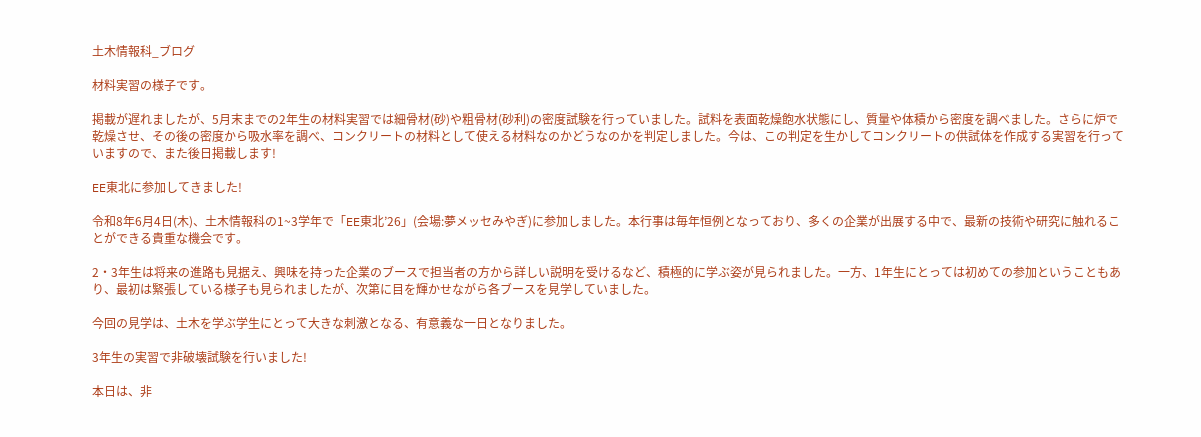土木情報科_ブログ

材料実習の様子です。

掲載が遅れましたが、5月末までの2年生の材料実習では細骨材(砂)や粗骨材(砂利)の密度試験を行っていました。試料を表面乾燥飽水状態にし、質量や体積から密度を調べました。さらに炉で乾燥させ、その後の密度から吸水率を調べ、コンクリートの材料として使える材料なのかどうなのかを判定しました。今は、この判定を生かしてコンクリートの供試体を作成する実習を行っていますので、また後日掲載します!

EE東北に参加してきました!

令和8年6月4日(木)、土木情報科の1~3学年で「EE東北’26」(会場:夢メッセみやぎ)に参加しました。本行事は毎年恒例となっており、多くの企業が出展する中で、最新の技術や研究に触れることができる貴重な機会です。

2・3年生は将来の進路も見据え、興味を持った企業のブースで担当者の方から詳しい説明を受けるなど、積極的に学ぶ姿が見られました。一方、1年生にとっては初めての参加ということもあり、最初は緊張している様子も見られましたが、次第に目を輝かせながら各ブースを見学していました。

今回の見学は、土木を学ぶ学生にとって大きな刺激となる、有意義な一日となりました。

3年生の実習で非破壊試験を行いました!

本日は、非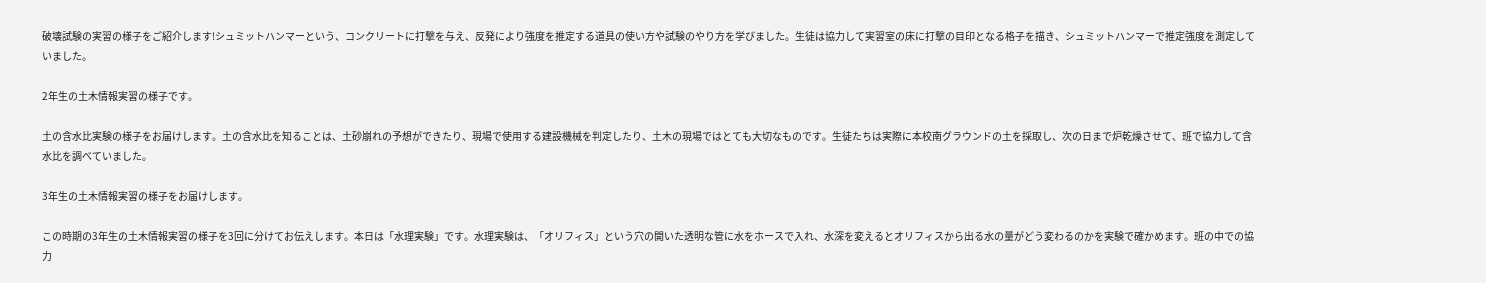破壊試験の実習の様子をご紹介します!シュミットハンマーという、コンクリートに打撃を与え、反発により強度を推定する道具の使い方や試験のやり方を学びました。生徒は協力して実習室の床に打撃の目印となる格子を描き、シュミットハンマーで推定強度を測定していました。

2年生の土木情報実習の様子です。

土の含水比実験の様子をお届けします。土の含水比を知ることは、土砂崩れの予想ができたり、現場で使用する建設機械を判定したり、土木の現場ではとても大切なものです。生徒たちは実際に本校南グラウンドの土を採取し、次の日まで炉乾燥させて、班で協力して含水比を調べていました。

3年生の土木情報実習の様子をお届けします。

この時期の3年生の土木情報実習の様子を3回に分けてお伝えします。本日は「水理実験」です。水理実験は、「オリフィス」という穴の開いた透明な管に水をホースで入れ、水深を変えるとオリフィスから出る水の量がどう変わるのかを実験で確かめます。班の中での協力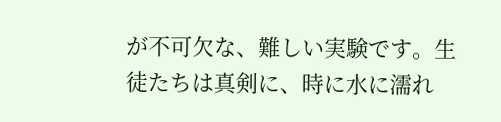が不可欠な、難しい実験です。生徒たちは真剣に、時に水に濡れ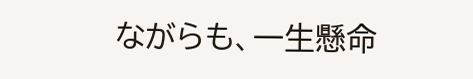ながらも、一生懸命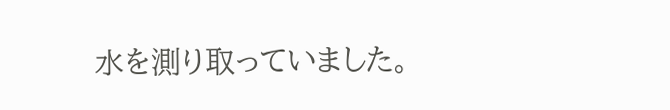水を測り取っていました。